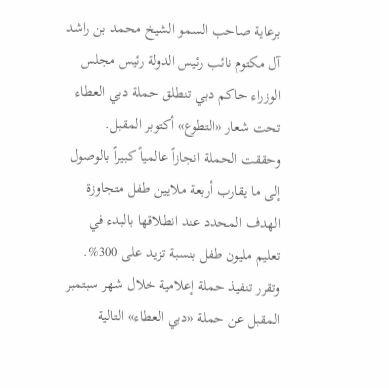برعاية صاحب السمو الشيخ محمد بن راشد آل مكتوم نائب رئيس الدولة رئيس مجلس الوزراء حاكم دبي تنطلق حملة دبي العطاء تحت شعار «التطوع» أكتوبر المقبل.
وحققت الحملة انجازاً عالمياً كبيراً بالوصول إلى ما يقارب أربعة ملايين طفل متجاوزة الهدف المحدد عند انطلاقها بالبدء في تعليم مليون طفل بنسبة تزيد على 300%. وتقرر تنفيذ حملة إعلامية خلال شهر سبتمبر المقبل عن حملة «دبي العطاء» التالية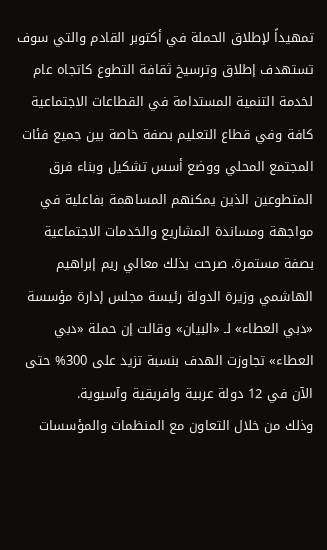تمهيداً لإطلاق الحملة في أكتوبر القادم والتي سوف تستهدف إطلاق وترسيخ ثقافة التطوع كاتجاه عام لخدمة التنمية المستدامة في القطاعات الاجتماعية كافة وفي قطاع التعليم بصفة خاصة بين جميع فئات المجتمع المحلي ووضع أسس تشكيل وبناء فرق المتطوعين الذين يمكنهم المساهمة بفاعلية في مواجهة ومساندة المشاريع والخدمات الاجتماعية بصفة مستمرة. صرحت بذلك معالي ريم إبراهيم الهاشمي وزيرة الدولة رئيسة مجلس إدارة مؤسسة «دبي العطاء» لـ «البيان» وقالت إن حملة «دبي العطاء» تجاوزت الهدف بنسبة تزيد على 300% حتى الآن في 12 دولة عربية وافريقية وآسيوية.
وذلك من خلال التعاون مع المنظمات والمؤسسات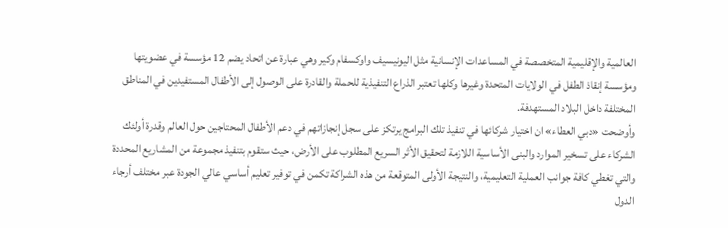العالمية والإقليمية المتخصصة في المساعدات الإنسانية مثل اليونيسيف واوكسفام وكير وهي عبارة عن اتحاد يضم 12 مؤسسة في عضويتها ومؤسسة إنقاذ الطفل في الولايات المتحدة وغيرها وكلها تعتبر الذراع التنفيذية للحملة والقادرة على الوصول إلى الأطفال المستفيدين في المناطق المختلفة داخل البلاد المستهدفة.
وأوضحت «دبي العطاء» ان اختيار شركائها في تنفيذ تلك البرامج يرتكز على سجل إنجازاتهم في دعم الأطفال المحتاجين حول العالم وقدرة أولئك الشركاء على تسخير الموارد والبنى الأساسية اللازمة لتحقيق الأثر السريع المطلوب على الأرض، حيث ستقوم بتنفيذ مجموعة من المشاريع المحددة والتي تغطي كافة جوانب العملية التعليمية، والنتيجة الأولى المتوقعة من هذه الشراكة تكمن في توفير تعليم أساسي عالي الجودة عبر مختلف أرجاء الدول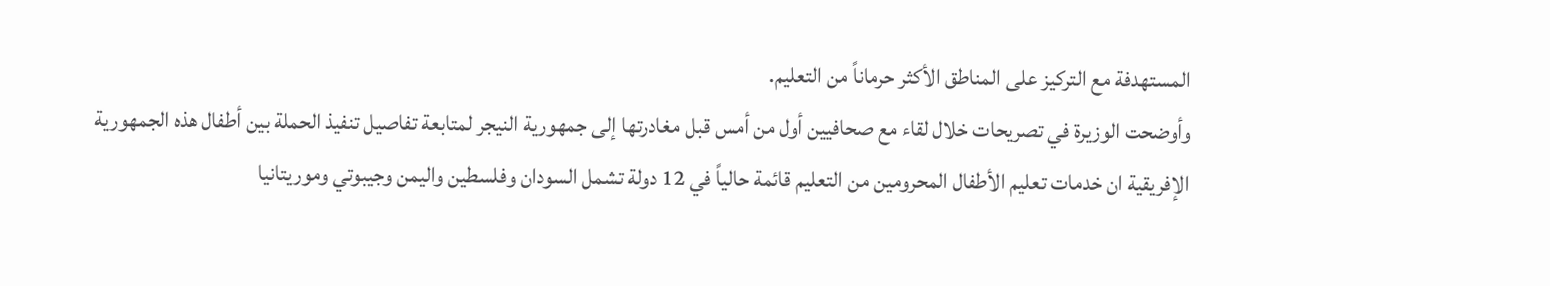المستهدفة مع التركيز على المناطق الأكثر حرماناً من التعليم.
وأوضحت الوزيرة في تصريحات خلال لقاء مع صحافيين أول من أمس قبل مغادرتها إلى جمهورية النيجر لمتابعة تفاصيل تنفيذ الحملة بين أطفال هذه الجمهورية الإفريقية ان خدمات تعليم الأطفال المحرومين من التعليم قائمة حالياً في 12 دولة تشمل السودان وفلسطين واليمن وجيبوتي وموريتانيا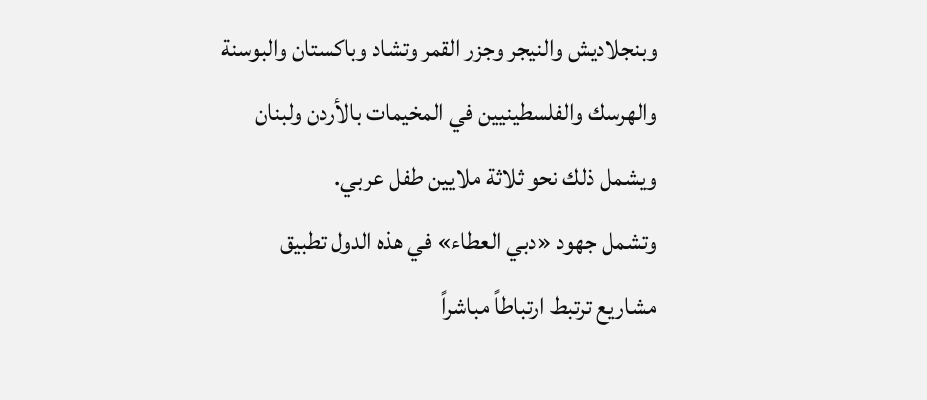وبنجلاديش والنيجر وجزر القمر وتشاد وباكستان والبوسنة والهرسك والفلسطينيين في المخيمات بالأردن ولبنان ويشمل ذلك نحو ثلاثة ملايين طفل عربي.
وتشمل جهود «دبي العطاء» في هذه الدول تطبيق مشاريع ترتبط ارتباطاً مباشراً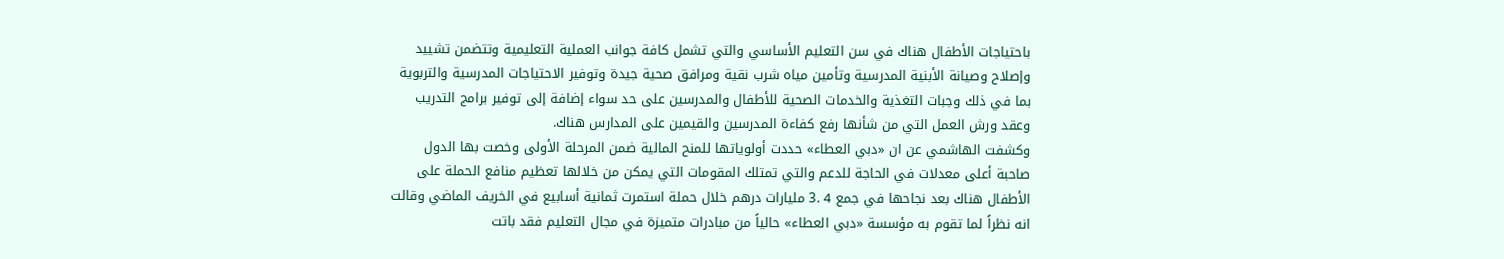باحتياجات الأطفال هناك في سن التعليم الأساسي والتي تشمل كافة جوانب العملية التعليمية وتتضمن تشييد وإصلاح وصيانة الأبنية المدرسية وتأمين مياه شرب نقية ومرافق صحية جيدة وتوفير الاحتياجات المدرسية والتربوية بما في ذلك وجبات التغذية والخدمات الصحية للأطفال والمدرسين على حد سواء إضافة إلى توفير برامج التدريب وعقد ورش العمل التي من شأنها رفع كفاءة المدرسين والقيمين على المدارس هناك.
وكشفت الهاشمي عن ان «دبي العطاء» حددت أولوياتها للمنح المالية ضمن المرحلة الأولى وخصت بها الدول صاحبة أعلى معدلات في الحاجة للدعم والتي تمتلك المقومات التي يمكن من خلالها تعظيم منافع الحملة على الأطفال هناك بعد نجاحها في جمع 4 .3 مليارات درهم خلال حملة استمرت ثمانية أسابيع في الخريف الماضي وقالت انه نظراً لما تقوم به مؤسسة «دبي العطاء» حالياً من مبادرات متميزة في مجال التعليم فقد باتت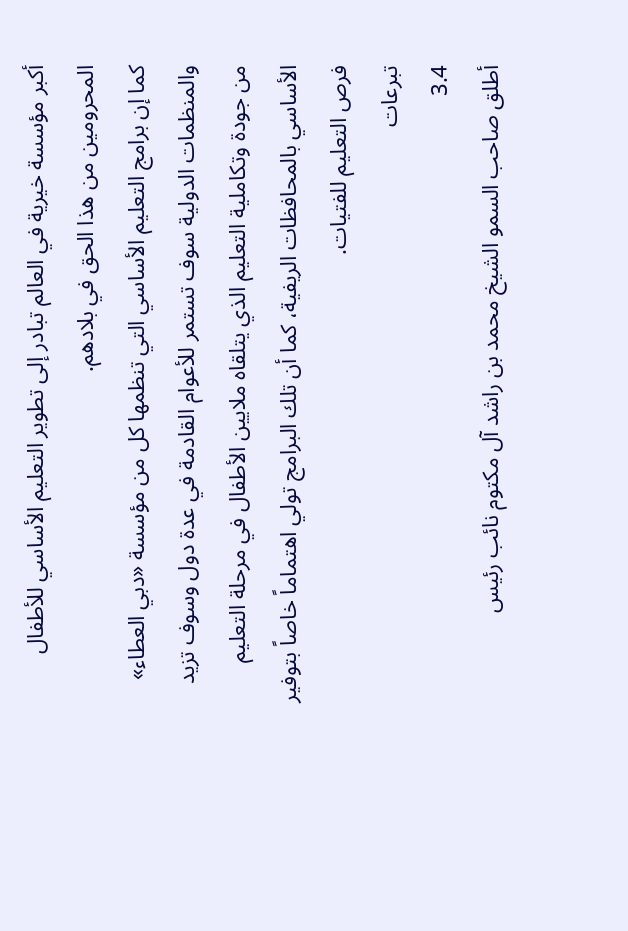أكبر مؤسسة خيرية في العالم تبادر إلى تطوير التعليم الأساسي للأطفال المحرومين من هذا الحق في بلادهم.
كما إن برامج التعليم الأساسي التي تنظمها كل من مؤسسة «دبي العطاء» والمنظمات الدولية سوف تستمر للأعوام القادمة في عدة دول وسوف تزيد من جودة وتكاملية التعليم الذي يتلقاه ملايين الأطفال في مرحلة التعليم الأساسي بالمحافظات الريفية، كما أن تلك البرامج تولي اهتماماً خاصاً بتوفير فرص التعليم للفتيات.
تبرعات
3.4
أطلق صاحب السمو الشيخ محمد بن راشد آل مكتوم نائب رئيس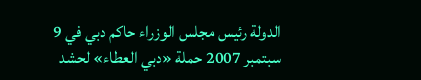الدولة رئيس مجلس الوزراء حاكم دبي في 9 سبتمبر 2007 حملة «دبي العطاء» لحشد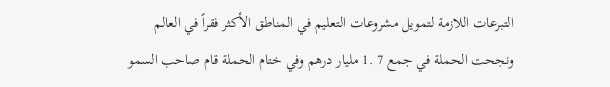التبرعات اللازمة لتمويل مشروعات التعليم في المناطق الأكثر فقراً في العالم ونجحت الحملة في جمع 7 .1 مليار درهم وفي ختام الحملة قام صاحب السمو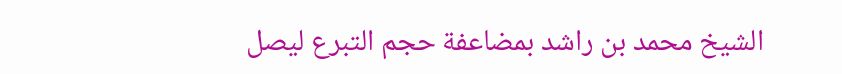الشيخ محمد بن راشد بمضاعفة حجم التبرع ليصل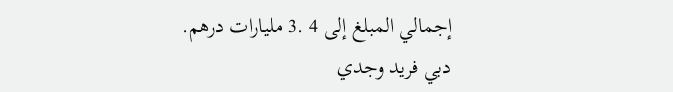إجمالي المبلغ إلى 4 .3 مليارات درهم.
دبي فريد وجدي